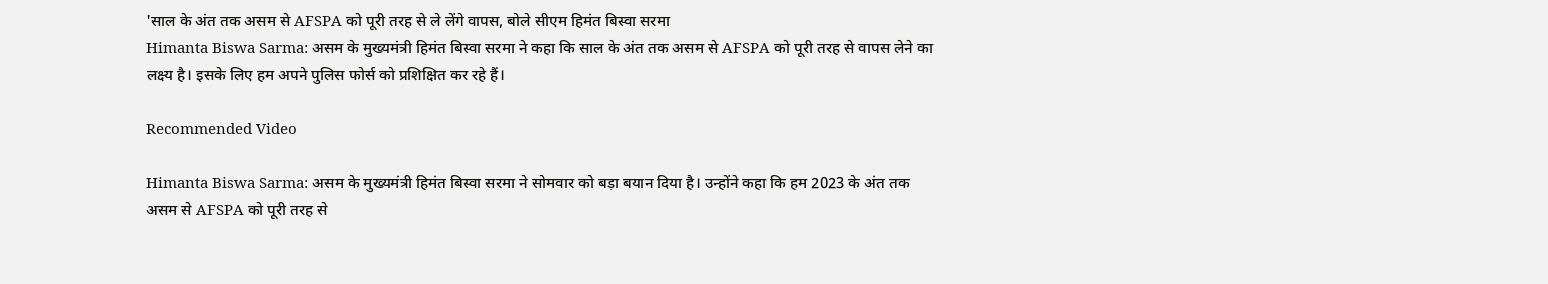'साल के अंत तक असम से AFSPA को पूरी तरह से ले लेंगे वापस, बोले सीएम हिमंत बिस्वा सरमा
Himanta Biswa Sarma: असम के मुख्यमंत्री हिमंत बिस्वा सरमा ने कहा कि साल के अंत तक असम से AFSPA को पूरी तरह से वापस लेने का लक्ष्य है। इसके लिए हम अपने पुलिस फोर्स को प्रशिक्षित कर रहे हैं।

Recommended Video

Himanta Biswa Sarma: असम के मुख्यमंत्री हिमंत बिस्वा सरमा ने सोमवार को बड़ा बयान दिया है। उन्होंने कहा कि हम 2023 के अंत तक असम से AFSPA को पूरी तरह से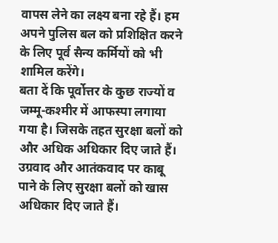वापस लेने का लक्ष्य बना रहे हैं। हम अपने पुलिस बल को प्रशिक्षित करने के लिए पूर्व सैन्य कर्मियों को भी शामिल करेंगे।
बता दें कि पूर्वोत्तर के कुछ राज्यों व जम्मू-कश्मीर में आफस्पा लगाया गया है। जिसके तहत सुरक्षा बलों को और अधिक अधिकार दिए जाते हैं। उग्रवाद और आतंकवाद पर काबू पाने के लिए सुरक्षा बलों को खास अधिकार दिए जाते हैं।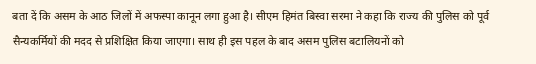बता दें कि असम के आठ जिलों में अफस्पा कानून लगा हुआ है। सीएम हिमंत बिस्वा सरमा ने कहा कि राज्य की पुलिस को पूर्व सैन्यकर्मियों की मदद से प्रशिक्षित किया जाएगा। साथ ही इस पहल के बाद असम पुलिस बटालियनों को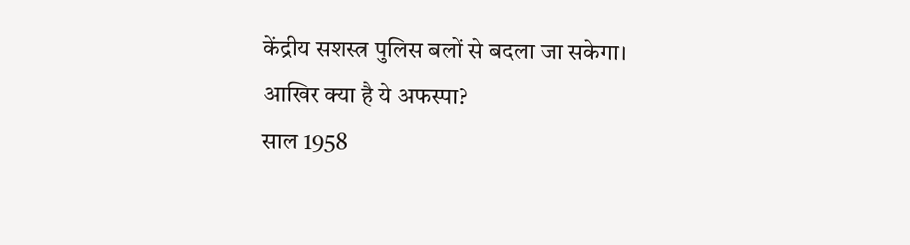केंद्रीय सशस्त्र पुलिस बलों से बदला जा सकेगा।
आखिर क्या है ये अफस्पा?
साल 1958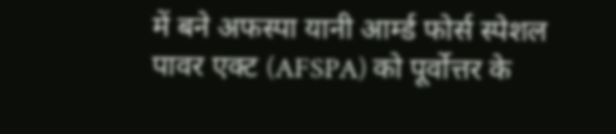में बने अफस्पा यानी आर्म्ड फोर्स स्पेशल पावर एक्ट (AFSPA) को पूर्वोत्तर के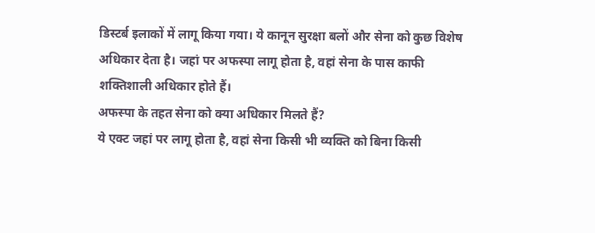डिस्टर्ब इलाकों में लागू किया गया। ये कानून सुरक्षा बलों और सेना को कुछ विशेष अधिकार देता है। जहां पर अफस्पा लागू होता है, वहां सेना के पास काफी शक्तिशाली अधिकार होते हैं।
अफस्पा के तहत सेना को क्या अधिकार मिलते हैं?
ये एक्ट जहां पर लागू होता है, वहां सेना किसी भी व्यक्ति को बिना किसी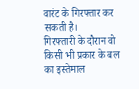वारंट के गिरफ्तार कर सकती है।
गिरफ्तारी के दौरान वो किसी भी प्रकार के बल का इस्तेमाल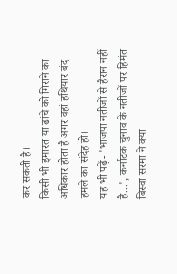कर सकती है।
किसी भी इमारत या ढांचे को गिराने का अधिकार होता है अगर वहां हथियार बंद हमले का संदेह हो।
यह भी पढ़ें- 'भाजपा नतीजों से हैरान नहीं है...', कर्नाटक चुनाव के नतीजों पर हिमंत बिस्वा सरमा ने क्या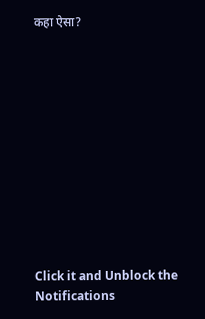कहा ऐसा?












Click it and Unblock the Notifications